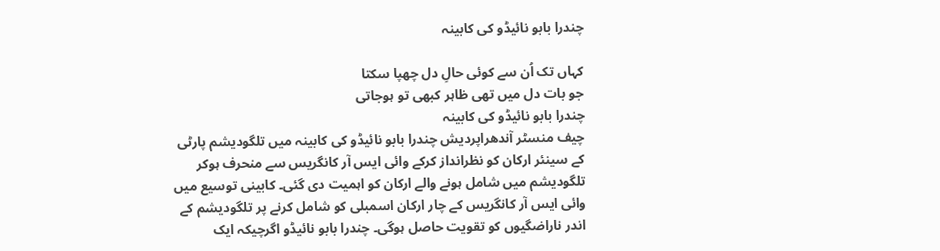چندرا بابو نائیڈو کی کابینہ

کہاں تک اُن سے کوئی حالِ دل چھپا سکتا
جو بات دل میں تھی ظاہر کبھی تو ہوجاتی
چندرا بابو نائیڈو کی کابینہ
چیف منسٹر آندھراپردیش چندرا بابو نائیڈو کی کابینہ میں تلگودیشم پارٹی کے سینئر ارکان کو نظرانداز کرکے وائی ایس آر کانگریس سے منحرف ہوکر تلگودیشم میں شامل ہونے والے ارکان کو اہمیت دی گئی۔ کابینی توسیع میں وائی ایس آر کانگریس کے چار ارکان اسمبلی کو شامل کرنے پر تلگودیشم کے اندر ناراضگیوں کو تقویت حاصل ہوگی۔ چندرا بابو نائیڈو اگرچیکہ ایک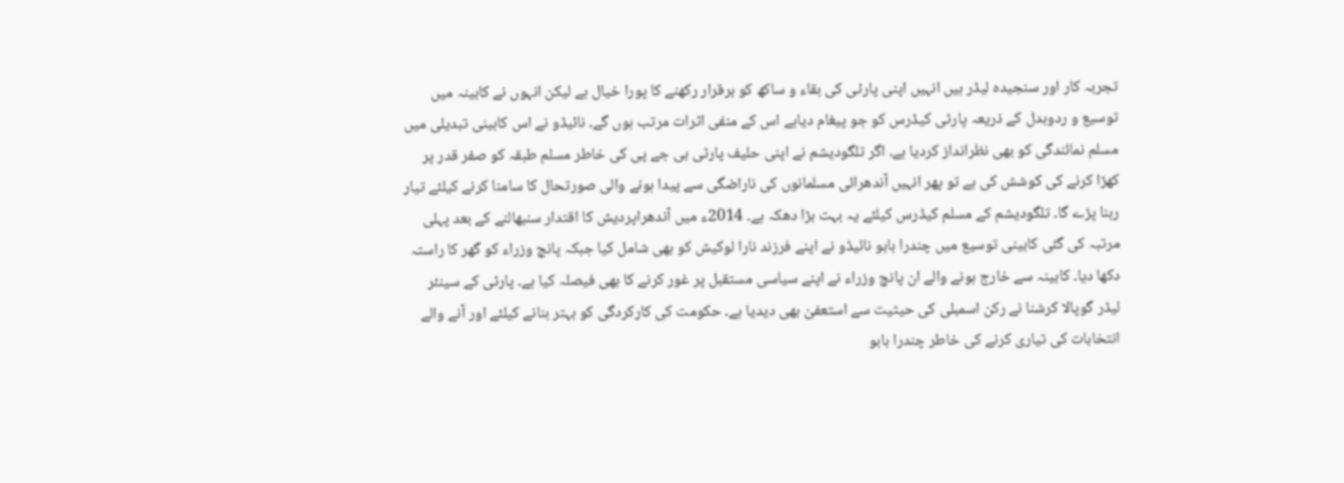تجربہ کار اور سنجیدہ لیڈر ہیں انہیں اپنی پارٹی کی بقاء و ساکھ کو برقرار رکھنے کا پورا خیال ہے لیکن انہوں نے کابینہ میں توسیع و ردوبدل کے ذریعہ پارٹی کیڈرس کو جو پیغام دیاہے اس کے منفی اثرات مرتب ہوں گے۔ نائیڈو نے اس کابینی تبدیلی میں مسلم نمائندگی کو بھی نظرانداز کردیا ہے۔ اگر تلگودیشم نے اپنی حلیف پارٹی بی جے پی کی خاطر مسلم طبقہ کو صفر قدر پر کھڑا کرنے کی کوشش کی ہے تو پھر انہیں آندھرائی مسلمانوں کی ناراضگی سے پیدا ہونے والی صورتحال کا سامنا کرنے کیلئے تیار رہنا پڑے گا۔ تلگودیشم کے مسلم کیڈرس کیلئے یہ بہت بڑا دھکہ ہے۔ 2014ء میں آندھراپردیش کا اقتدار سنبھالنے کے بعد پہلی مرتبہ کی گئی کابینی توسیع میں چندرا بابو نائیڈو نے اپنے فرزند نارا لوکیش کو بھی شامل کیا جبکہ پانچ وزراء کو گھر کا راستہ دکھا دیا۔ کابینہ سے خارج ہونے والے ان پانچ وزراء نے اپنے سیاسی مستقبل پر غور کرنے کا بھی فیصلہ کیا ہے۔ پارٹی کے سینئر لیڈر گوپالا کرشنا نے رکن اسمبلی کی حیثیت سے استعفیٰ بھی دیدیا ہے۔ حکومت کی کارکردگی کو بہتر بنانے کیلئے اور آنے والے انتخابات کی تیاری کرنے کی خاطر چندرا بابو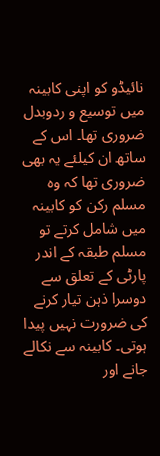نائیڈو کو اپنی کابینہ میں توسیع و ردوبدل ضروری تھا۔ اس کے ساتھ ان کیلئے یہ بھی ضروری تھا کہ وہ مسلم رکن کو کابینہ میں شامل کرتے تو مسلم طبقہ کے اندر پارٹی کے تعلق سے دوسرا ذہن تیار کرنے کی ضرورت نہیں پیدا ہوتی۔ کابینہ سے نکالے جانے اور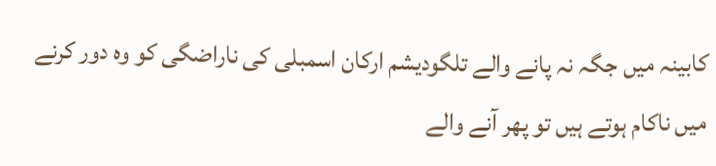کابینہ میں جگہ نہ پانے والے تلگودیشم ارکان اسمبلی کی ناراضگی کو وہ دور کرنے میں ناکام ہوتے ہیں تو پھر آنے والے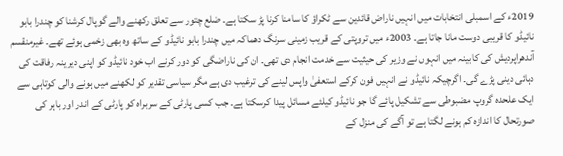2019ء کے اسمبلی انتخابات میں انہیں ناراض قائدین سے ٹکراؤ کا سامنا کرنا پڑ سکتا ہے۔ ضلع چتور سے تعلق رکھنے والے گوپال کرشنا کو چندرا بابو نائیڈو کا قریبی دوست مانا جاتا ہے۔ 2003ء میں تروپتی کے قریب زمینی سرنگ دھماکہ میں چندرا بابو نائیڈو کے ساتھ وہ بھی زخمی ہوئے تھے۔ غیرمنقسم آندھراپردیش کی کابینہ میں انہوں نے وزیر کی حیثیت سے خدمت انجام دی تھی۔ ان کی ناراضگی کو دور کرنے اب خود نائیڈو کو اپنی دیرینہ رفاقت کی دہائی دینی پڑے گی۔ اگرچیکہ نائیڈو نے انہیں فون کرکے استعفیٰ واپس لینے کی ترغیب دی ہے مگر سیاسی تقدیر کو لکھنے میں ہونے والی کوتاہی سے ایک علحدہ گروپ مضبوطی سے تشکیل پائے گا جو نائیڈو کیلئے مسائل پیدا کرسکتا ہے۔ جب کسی پارٹی کے سربراہ کو پارٹی کے اندر اور باہر کی صورتحال کا اندازہ کم ہونے لگتا ہے تو آگے کی منزل کے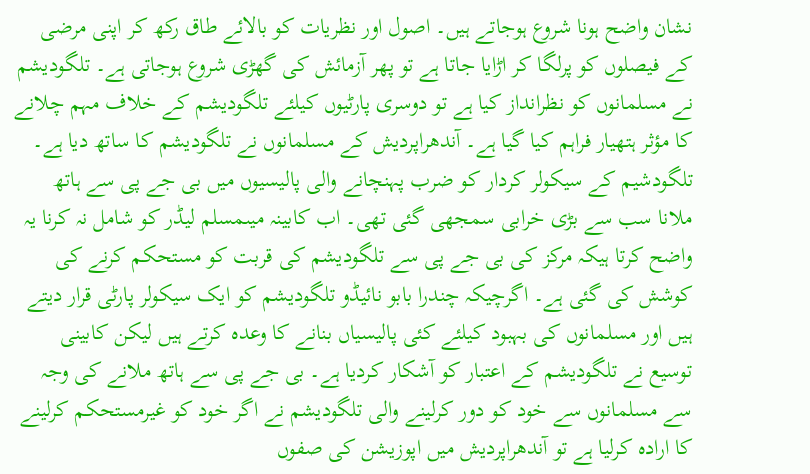نشان واضح ہونا شروع ہوجاتے ہیں۔ اصول اور نظریات کو بالائے طاق رکھ کر اپنی مرضی کے فیصلوں کو پرلگا کر اڑایا جاتا ہے تو پھر آزمائش کی گھڑی شروع ہوجاتی ہے۔ تلگودیشم نے مسلمانوں کو نظرانداز کیا ہے تو دوسری پارٹیوں کیلئے تلگودیشم کے خلاف مہم چلانے کا مؤثر ہتھیار فراہم کیا گیا ہے۔ آندھراپردیش کے مسلمانوں نے تلگودیشم کا ساتھ دیا ہے۔ تلگودشیم کے سیکولر کردار کو ضرب پہنچانے والی پالیسیوں میں بی جے پی سے ہاتھ ملانا سب سے بڑی خرابی سمجھی گئی تھی۔ اب کابینہ میںمسلم لیڈر کو شامل نہ کرنا یہ واضح کرتا ہیکہ مرکز کی بی جے پی سے تلگودیشم کی قربت کو مستحکم کرنے کی کوشش کی گئی ہے۔ اگرچیکہ چندرا بابو نائیڈو تلگودیشم کو ایک سیکولر پارٹی قرار دیتے ہیں اور مسلمانوں کی بہبود کیلئے کئی پالیسیاں بنانے کا وعدہ کرتے ہیں لیکن کابینی توسیع نے تلگودیشم کے اعتبار کو آشکار کردیا ہے۔ بی جے پی سے ہاتھ ملانے کی وجہ سے مسلمانوں سے خود کو دور کرلینے والی تلگودیشم نے اگر خود کو غیرمستحکم کرلینے کا ارادہ کرلیا ہے تو آندھراپردیش میں اپوزیشن کی صفوں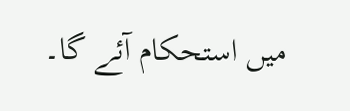میں استحکام آئے گا۔